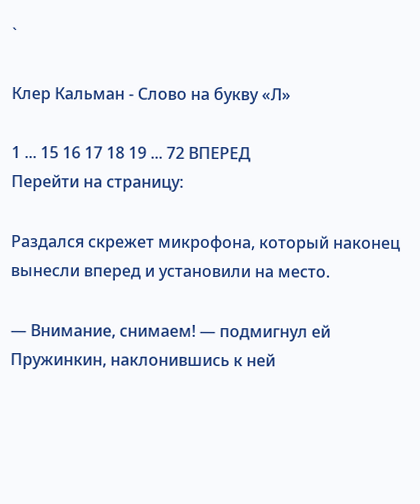`

Клер Кальман - Слово на букву «Л»

1 ... 15 16 17 18 19 ... 72 ВПЕРЕД
Перейти на страницу:

Раздался скрежет микрофона, который наконец вынесли вперед и установили на место.

— Внимание, снимаем! — подмигнул ей Пружинкин, наклонившись к ней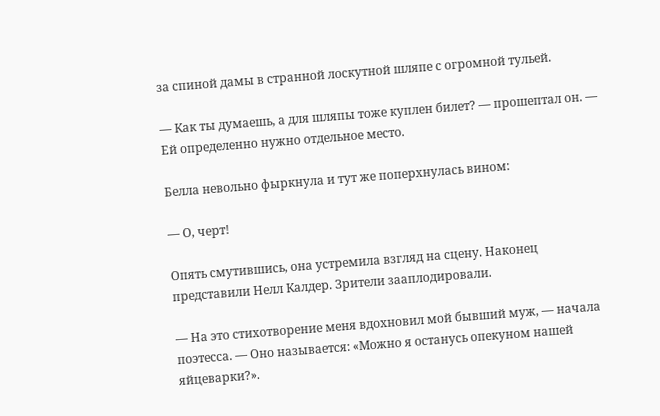за спиной дамы в странной лоскутной шляпе с огромной тульей.

— Как ты думаешь, а для шляпы тоже куплен билет? — прошептал он. — Ей определенно нужно отдельное место.

Белла невольно фыркнула и тут же поперхнулась вином:

— О, черт!

Опять смутившись, она устремила взгляд на сцену. Наконец представили Нелл Калдер. Зрители зааплодировали.

— На это стихотворение меня вдохновил мой бывший муж, — начала поэтесса. — Оно называется: «Можно я останусь опекуном нашей яйцеварки?».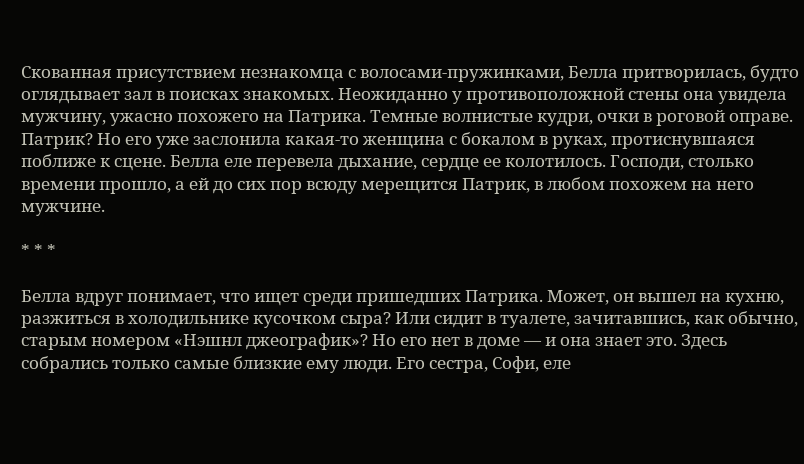Скованная присутствием незнакомца с волосами-пружинками, Белла притворилась, будто оглядывает зал в поисках знакомых. Неожиданно у противоположной стены она увидела мужчину, ужасно похожего на Патрика. Темные волнистые кудри, очки в роговой оправе. Патрик? Но его уже заслонила какая-то женщина с бокалом в руках, протиснувшаяся поближе к сцене. Белла еле перевела дыхание, сердце ее колотилось. Господи, столько времени прошло, а ей до сих пор всюду мерещится Патрик, в любом похожем на него мужчине.

* * *

Белла вдруг понимает, что ищет среди пришедших Патрика. Может, он вышел на кухню, разжиться в холодильнике кусочком сыра? Или сидит в туалете, зачитавшись, как обычно, старым номером «Нэшнл джеографик»? Но его нет в доме — и она знает это. Здесь собрались только самые близкие ему люди. Его сестра, Софи, еле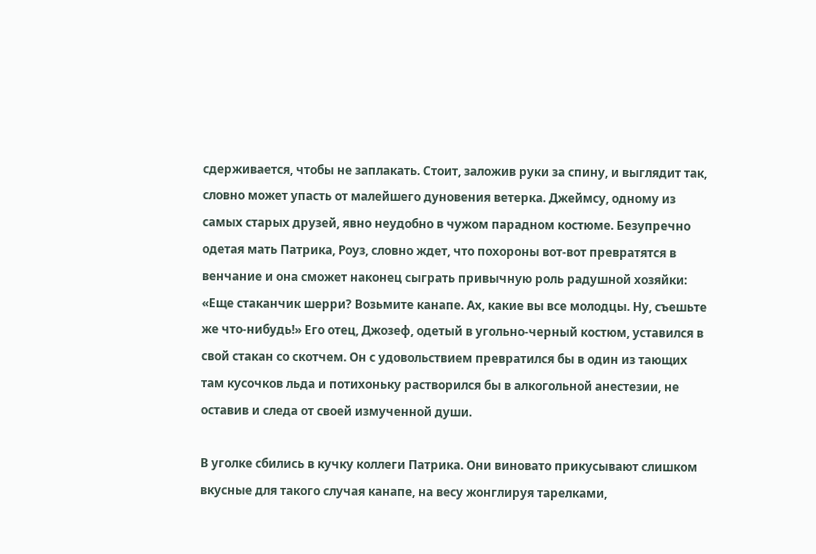сдерживается, чтобы не заплакать. Стоит, заложив руки за спину, и выглядит так, словно может упасть от малейшего дуновения ветерка. Джеймсу, одному из самых старых друзей, явно неудобно в чужом парадном костюме. Безупречно одетая мать Патрика, Роуз, словно ждет, что похороны вот-вот превратятся в венчание и она сможет наконец сыграть привычную роль радушной хозяйки: «Еще стаканчик шерри? Возьмите канапе. Ах, какие вы все молодцы. Ну, съешьте же что-нибудь!» Его отец, Джозеф, одетый в угольно-черный костюм, уставился в свой стакан со скотчем. Он с удовольствием превратился бы в один из тающих там кусочков льда и потихоньку растворился бы в алкогольной анестезии, не оставив и следа от своей измученной души.

В уголке сбились в кучку коллеги Патрика. Они виновато прикусывают слишком вкусные для такого случая канапе, на весу жонглируя тарелками,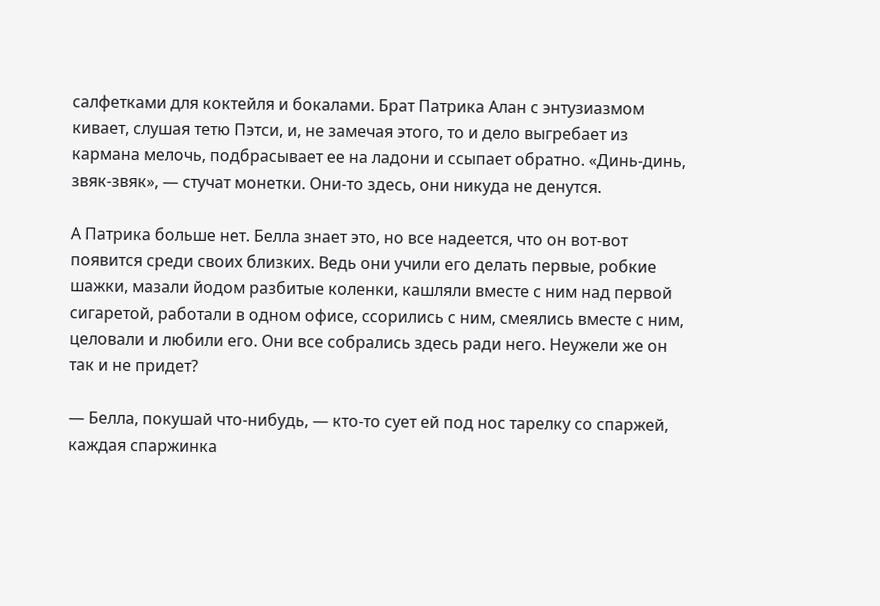салфетками для коктейля и бокалами. Брат Патрика Алан с энтузиазмом кивает, слушая тетю Пэтси, и, не замечая этого, то и дело выгребает из кармана мелочь, подбрасывает ее на ладони и ссыпает обратно. «Динь-динь, звяк-звяк», — стучат монетки. Они-то здесь, они никуда не денутся.

А Патрика больше нет. Белла знает это, но все надеется, что он вот-вот появится среди своих близких. Ведь они учили его делать первые, робкие шажки, мазали йодом разбитые коленки, кашляли вместе с ним над первой сигаретой, работали в одном офисе, ссорились с ним, смеялись вместе с ним, целовали и любили его. Они все собрались здесь ради него. Неужели же он так и не придет?

— Белла, покушай что-нибудь, — кто-то сует ей под нос тарелку со спаржей, каждая спаржинка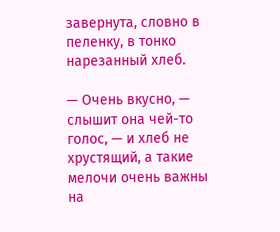завернута, словно в пеленку, в тонко нарезанный хлеб.

— Очень вкусно, — слышит она чей-то голос, — и хлеб не хрустящий, а такие мелочи очень важны на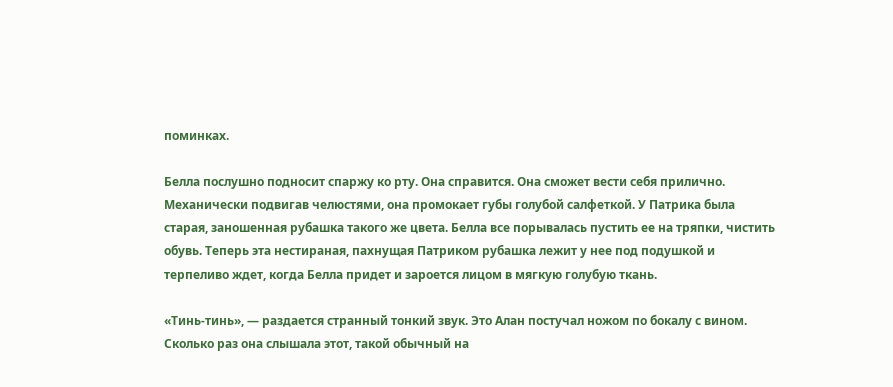поминках.

Белла послушно подносит спаржу ко рту. Она справится. Она сможет вести себя прилично. Механически подвигав челюстями, она промокает губы голубой салфеткой. У Патрика была старая, заношенная рубашка такого же цвета. Белла все порывалась пустить ее на тряпки, чистить обувь. Теперь эта нестираная, пахнущая Патриком рубашка лежит у нее под подушкой и терпеливо ждет, когда Белла придет и зароется лицом в мягкую голубую ткань.

«Тинь-тинь», — раздается странный тонкий звук. Это Алан постучал ножом по бокалу с вином. Сколько раз она слышала этот, такой обычный на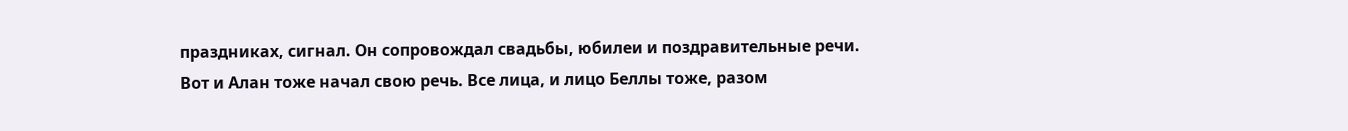праздниках, сигнал. Он сопровождал свадьбы, юбилеи и поздравительные речи. Вот и Алан тоже начал свою речь. Все лица, и лицо Беллы тоже, разом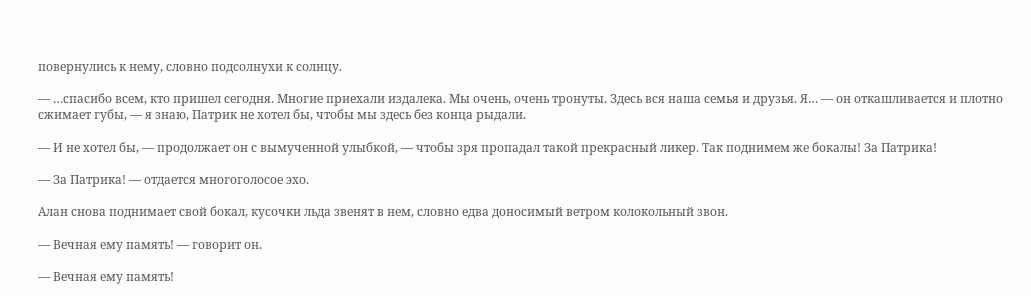повернулись к нему, словно подсолнухи к солнцу.

— …спасибо всем, кто пришел сегодня. Многие приехали издалека. Мы очень, очень тронуты. Здесь вся наша семья и друзья. Я… — он откашливается и плотно сжимает губы, — я знаю, Патрик не хотел бы, чтобы мы здесь без конца рыдали.

— И не хотел бы, — продолжает он с вымученной улыбкой, — чтобы зря пропадал такой прекрасный ликер. Так поднимем же бокалы! За Патрика!

— За Патрика! — отдается многоголосое эхо.

Алан снова поднимает свой бокал, кусочки льда звенят в нем, словно едва доносимый ветром колокольный звон.

— Вечная ему память! — говорит он.

— Вечная ему память!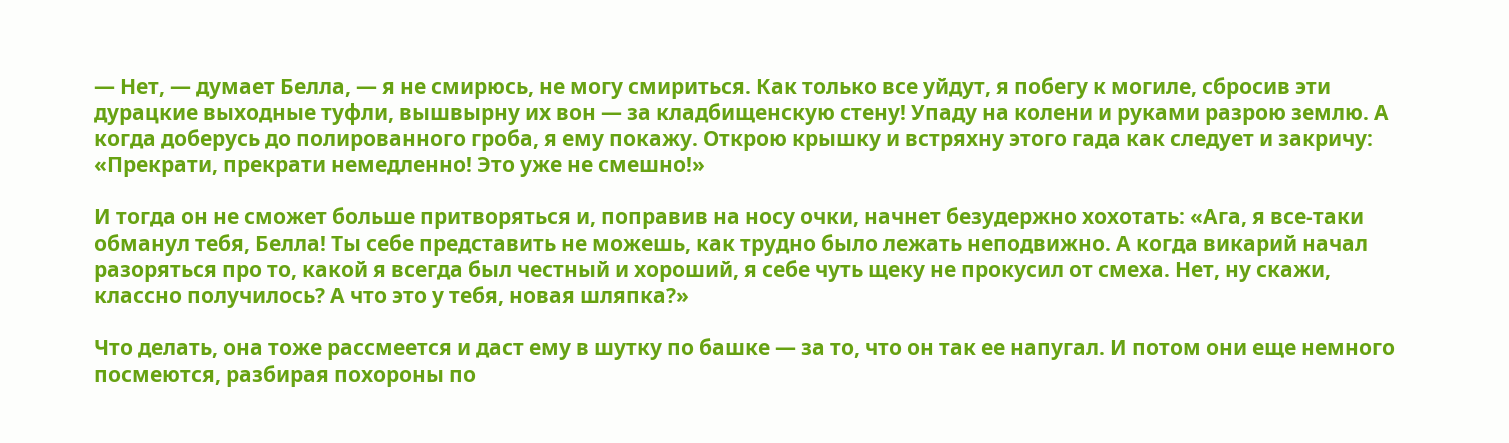— Нет, — думает Белла, — я не смирюсь, не могу смириться. Как только все уйдут, я побегу к могиле, сбросив эти дурацкие выходные туфли, вышвырну их вон — за кладбищенскую стену! Упаду на колени и руками разрою землю. А когда доберусь до полированного гроба, я ему покажу. Открою крышку и встряхну этого гада как следует и закричу: «Прекрати, прекрати немедленно! Это уже не смешно!»

И тогда он не сможет больше притворяться и, поправив на носу очки, начнет безудержно хохотать: «Ага, я все-таки обманул тебя, Белла! Ты себе представить не можешь, как трудно было лежать неподвижно. А когда викарий начал разоряться про то, какой я всегда был честный и хороший, я себе чуть щеку не прокусил от смеха. Нет, ну скажи, классно получилось? А что это у тебя, новая шляпка?»

Что делать, она тоже рассмеется и даст ему в шутку по башке — за то, что он так ее напугал. И потом они еще немного посмеются, разбирая похороны по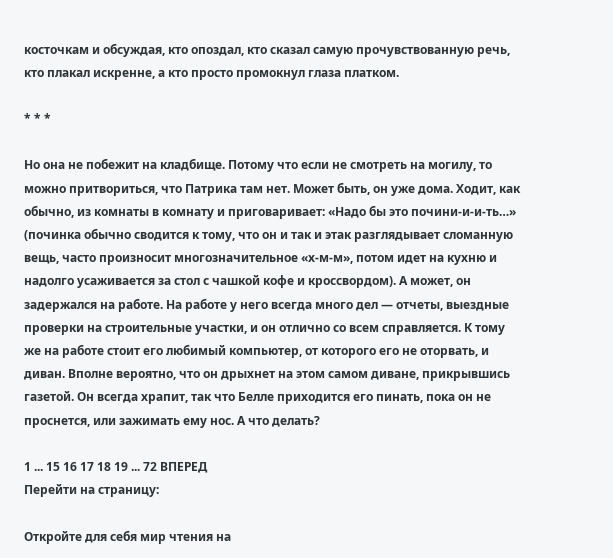косточкам и обсуждая, кто опоздал, кто сказал самую прочувствованную речь, кто плакал искренне, а кто просто промокнул глаза платком.

* * *

Но она не побежит на кладбище. Потому что если не смотреть на могилу, то можно притвориться, что Патрика там нет. Может быть, он уже дома. Ходит, как обычно, из комнаты в комнату и приговаривает: «Надо бы это почини-и-и-ть…» (починка обычно сводится к тому, что он и так и этак разглядывает сломанную вещь, часто произносит многозначительное «х-м-м», потом идет на кухню и надолго усаживается за стол с чашкой кофе и кроссвордом). А может, он задержался на работе. На работе у него всегда много дел — отчеты, выездные проверки на строительные участки, и он отлично со всем справляется. К тому же на работе стоит его любимый компьютер, от которого его не оторвать, и диван. Вполне вероятно, что он дрыхнет на этом самом диване, прикрывшись газетой. Он всегда храпит, так что Белле приходится его пинать, пока он не проснется, или зажимать ему нос. А что делать?

1 ... 15 16 17 18 19 ... 72 ВПЕРЕД
Перейти на страницу:

Откройте для себя мир чтения на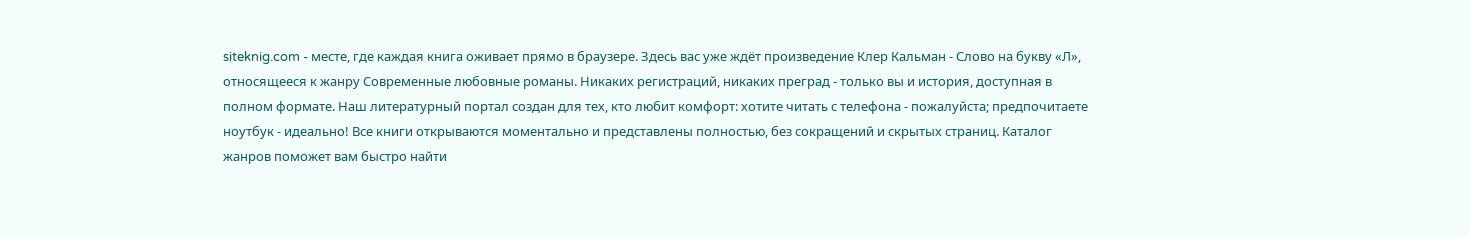siteknig.com - месте, где каждая книга оживает прямо в браузере. Здесь вас уже ждёт произведение Клер Кальман - Слово на букву «Л», относящееся к жанру Современные любовные романы. Никаких регистраций, никаких преград - только вы и история, доступная в полном формате. Наш литературный портал создан для тех, кто любит комфорт: хотите читать с телефона - пожалуйста; предпочитаете ноутбук - идеально! Все книги открываются моментально и представлены полностью, без сокращений и скрытых страниц. Каталог жанров поможет вам быстро найти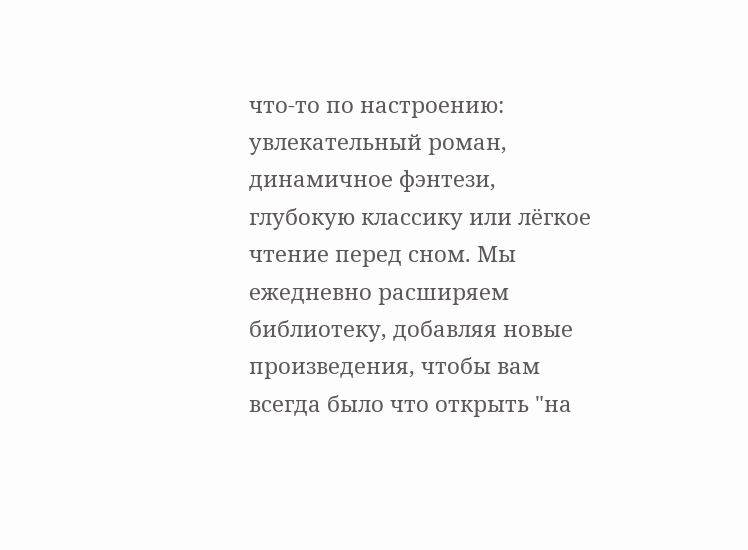что-то по настроению: увлекательный роман, динамичное фэнтези, глубокую классику или лёгкое чтение перед сном. Мы ежедневно расширяем библиотеку, добавляя новые произведения, чтобы вам всегда было что открыть "на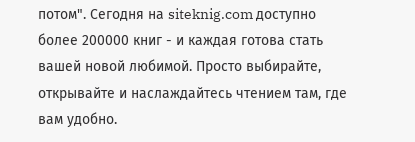потом". Сегодня на siteknig.com доступно более 200000 книг - и каждая готова стать вашей новой любимой. Просто выбирайте, открывайте и наслаждайтесь чтением там, где вам удобно.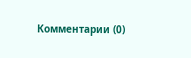Комментарии (0)